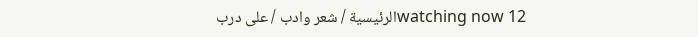12 watching nowالرئيسية / شعر وادب / على درب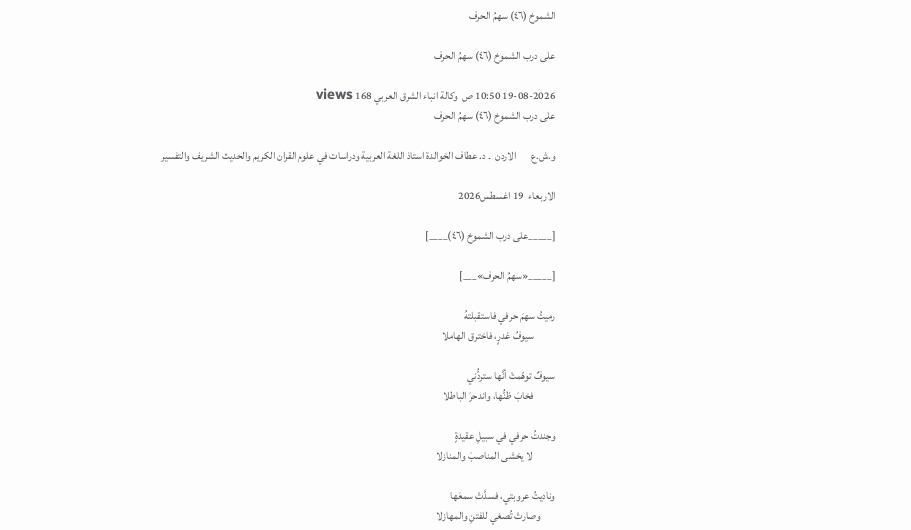الشموخ (٤٦) سهمُ الحرف

على درب الشموخ (٤٦) سهمُ الحرف

19-08-2026 10:50 ص  وكالة انباء الشرق العربي 168 views
على درب الشموخ (٤٦) سهمُ الحرف

و.ش.ع       الاردن  ۔ د. عطاف الخوالدة استاذ اللغة العربية ودراسات في علوم القران الكريم والحديث الشريف والتفسير

الاربعاء  19 اغسطس2026

[_____على درب الشموخ (٤٦)____]

[_____«سهمُ الحرف»___]

رميتُ سهمَ حرفي فاستقبلتهُ
          سيوفُ غدرٍ، فاخترق الهاملا

سيوفٌ توهّمتْ أنَّها ستردُّني
          فخابَ ظنُّها، واندحرَ الباطلا

وجندتُ حرفي في سبيلِ عقيدةٍ
           لا يخشى المناصبَ والمنازلا

وناديتُ عروبتي، فسدَّتْ سمعَها
       وصارتْ تُصغي للفتنِ والمهازلا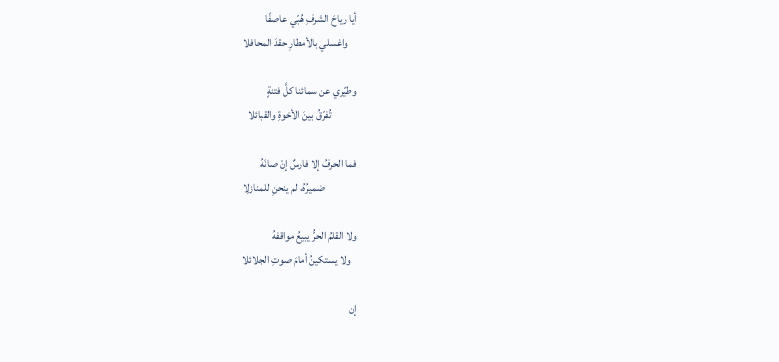أيا رياحَ الشرفِ هُبّي عاصفًا
    واغسلي بالأمطارِ حقدَ المحافلا

وطيّري عن سمائنا كلَّ فتنةٍ
            تُفرّقُ بينَ الأخوةِ والقبائلا

فما الحرفُ إلا فارسٌ إنْ صانَهُ
               ضميرُهُ، لم ينحنِ للمنازلِا

ولا القلمُ الحرُّ يبيعُ مواقفهُ
   ولا يستكينُ أمامَ صوتِ الجلائلا

إن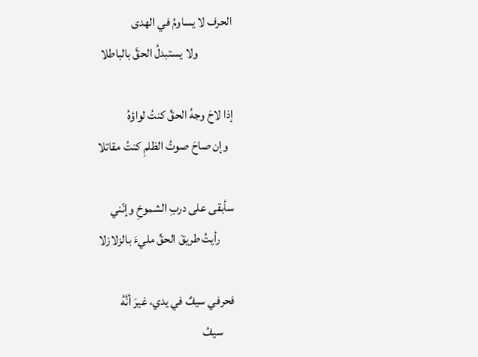الحرف لا يساومُ في الهدى
              ولا يستبدلُ الحقَّ بالباطلا

إذا لاحَ وجهُ الحقِّ كنتُ لواؤهُ
  وإن صاحَ صوتُ الظلمِ كنتُ مقاتلا

سأبقى على دربِ الشموخِ وإنّني
      رأيتُ طريقَ الحقِّ مليءَ بالزلازلا

فحرفي سيفٌ في يدي، غيرَ أنَّهُ
     سيفُ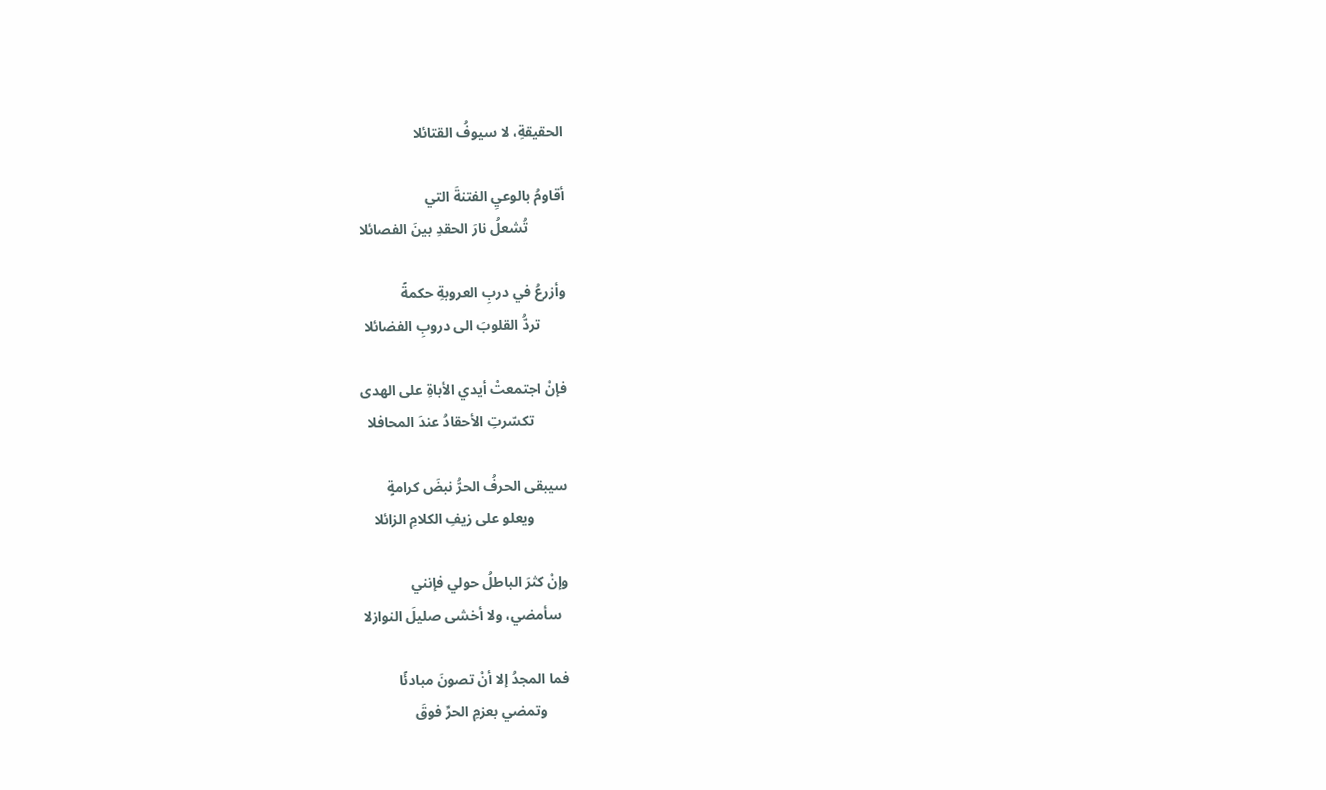الحقيقةِ، لا سيوفُ القتائلا

أقاومُ بالوعيِ الفتنةَ التي
          تُشعلُ نارَ الحقدِ بينَ الفصائلا

وأزرعُ في دربِ العروبةِ حكمةً
       تردُّ القلوبَ الى دروبِ الفضائلا

فإنْ اجتمعتْ أيدي الأباةِ على الهدى
         تكسّرتِ الأحقادُ عندَ المحافلا

سيبقى الحرفُ الحرُّ نبضَ كرامةٍ
         ويعلو على زيفِ الكلامِ الزائلا

وإنْ كثرَ الباطلُ حولي فإنني
  سأمضي، ولا أخشى صليلَ النوازلا

فما المجدُ إلا أنْ تصونَ مبادئًا
      وتمضي بعزمِ الحرِّ فوقَ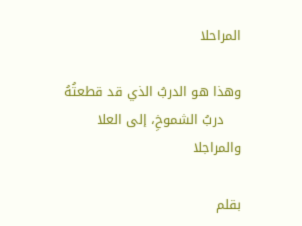المراحلا

وهذا هو الدربُ الذي قد قطعتُهُ
    دربُ الشموخِ، إلى العلا والمراجلا

بقلم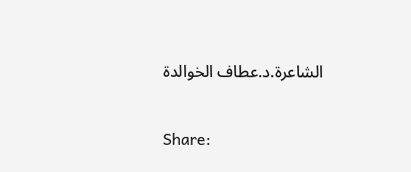الشاعرة.د.عطاف الخوالدة


Share: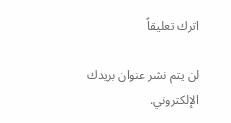اترك تعليقاً

لن يتم نشر عنوان بريدك الإلكتروني.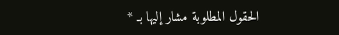الحقول المطلوبة مشار إليها بـ *